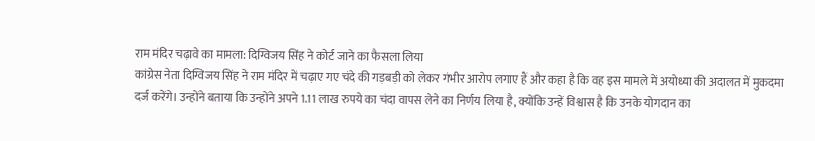राम मंदिर चढ़ावे का मामला: दिग्विजय सिंह ने कोर्ट जाने का फैसला लिया
कांग्रेस नेता दिग्विजय सिंह ने राम मंदिर में चढ़ाए गए चंदे की गड़बड़ी को लेकर गंभीर आरोप लगाए हैं और कहा है कि वह इस मामले में अयोध्या की अदालत में मुकदमा दर्ज करेंगे। उन्होंने बताया कि उन्होंने अपने 1.11 लाख रुपये का चंदा वापस लेने का निर्णय लिया है, क्योंकि उन्हें विश्वास है कि उनके योगदान का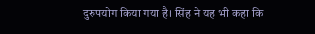दुरुपयोग किया गया है। सिंह ने यह भी कहा कि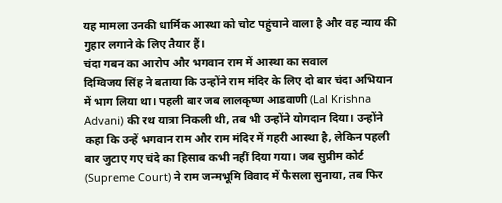यह मामला उनकी धार्मिक आस्था को चोट पहुंचाने वाला है और वह न्याय की गुहार लगाने के लिए तैयार हैं।
चंदा गबन का आरोप और भगवान राम में आस्था का सवाल
दिग्विजय सिंह ने बताया कि उन्होंने राम मंदिर के लिए दो बार चंदा अभियान में भाग लिया था। पहली बार जब लालकृष्ण आडवाणी (Lal Krishna Advani) की रथ यात्रा निकली थी, तब भी उन्होंने योगदान दिया। उन्होंने कहा कि उन्हें भगवान राम और राम मंदिर में गहरी आस्था है, लेकिन पहली बार जुटाए गए चंदे का हिसाब कभी नहीं दिया गया। जब सुप्रीम कोर्ट (Supreme Court) ने राम जन्मभूमि विवाद में फैसला सुनाया, तब फिर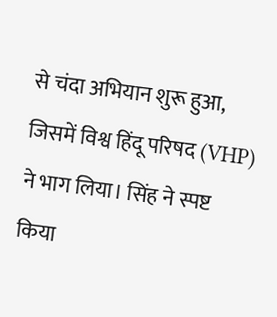से चंदा अभियान शुरू हुआ, जिसमें विश्व हिंदू परिषद (VHP) ने भाग लिया। सिंह ने स्पष्ट किया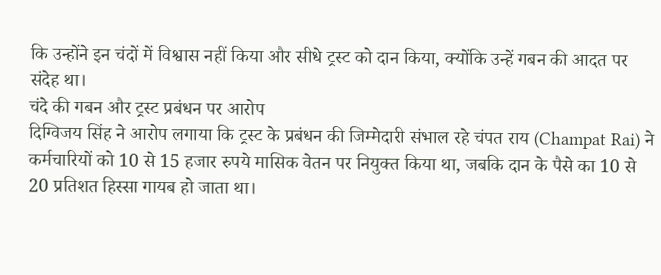कि उन्होंने इन चंदों में विश्वास नहीं किया और सीधे ट्रस्ट को दान किया, क्योंकि उन्हें गबन की आदत पर संदेह था।
चंदे की गबन और ट्रस्ट प्रबंधन पर आरोप
दिग्विजय सिंह ने आरोप लगाया कि ट्रस्ट के प्रबंधन की जिम्मेदारी संभाल रहे चंपत राय (Champat Rai) ने कर्मचारियों को 10 से 15 हजार रुपये मासिक वेतन पर नियुक्त किया था, जबकि दान के पैसे का 10 से 20 प्रतिशत हिस्सा गायब हो जाता था।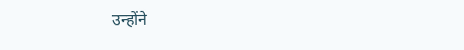उन्होंने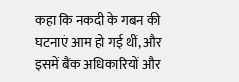कहा कि नकदी के गबन की घटनाएं आम हो गई थीं, और इसमें बैंक अधिकारियों और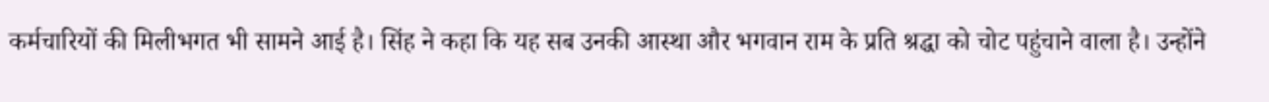कर्मचारियों की मिलीभगत भी सामने आई है। सिंह ने कहा कि यह सब उनकी आस्था और भगवान राम के प्रति श्रद्धा को चोट पहुंचाने वाला है। उन्होंने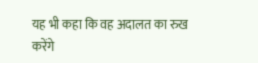यह भी कहा कि वह अदालत का रुख करेंगे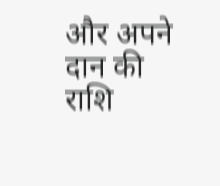और अपने दान की राशि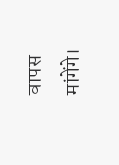वापस मांगेंगे।